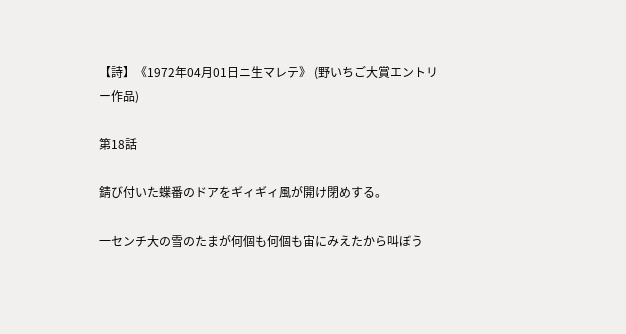【詩】《1972年04月01日ニ生マレテ》 (野いちご大賞エントリー作品)

第18話

錆び付いた蝶番のドアをギィギィ風が開け閉めする。

一センチ大の雪のたまが何個も何個も宙にみえたから叫ぼう